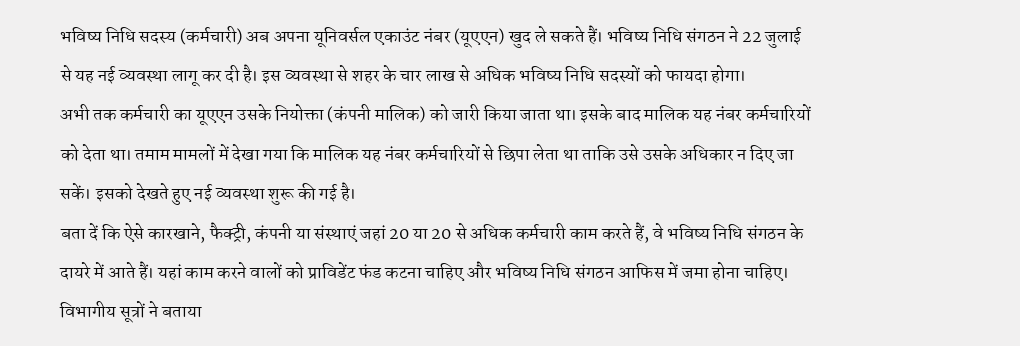भविष्य निधि सदस्य (कर्मचारी) अब अपना यूनिवर्सल एकाउंट नंबर (यूएएन) खुद ले सकते हैं। भविष्य निधि संगठन ने 22 जुलाई से यह नई व्यवस्था लागू कर दी है। इस व्यवस्था से शहर के चार लाख से अधिक भविष्य निधि सदस्यों को फायदा होगा।
अभी तक कर्मचारी का यूएएन उसके नियोक्ता (कंपनी मालिक) को जारी किया जाता था। इसके बाद मालिक यह नंबर कर्मचारियों को देता था। तमाम मामलों में देखा गया कि मालिक यह नंबर कर्मचारियों से छिपा लेता था ताकि उसे उसके अधिकार न दिए जा सकें। इसको देखते हुए नई व्यवस्था शुरू की गई है।
बता दें कि ऐसे कारखाने, फैक्ट्री, कंपनी या संस्थाएं जहां 20 या 20 से अधिक कर्मचारी काम करते हैं, वे भविष्य निधि संगठन के दायरे में आते हैं। यहां काम करने वालों को प्राविडेंट फंड कटना चाहिए और भविष्य निधि संगठन आफिस में जमा होना चाहिए।
विभागीय सूत्रों ने बताया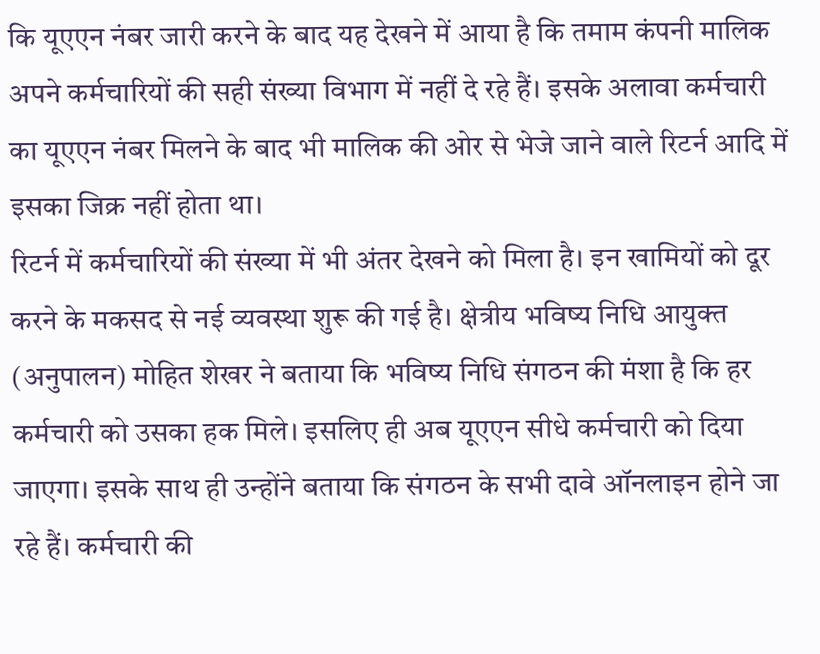कि यूएएन नंबर जारी करने के बाद यह देखने में आया है कि तमाम कंपनी मालिक अपने कर्मचारियों की सही संख्या विभाग में नहीं दे रहे हैं। इसके अलावा कर्मचारी का यूएएन नंबर मिलने के बाद भी मालिक की ओर से भेजे जाने वाले रिटर्न आदि में इसका जिक्र नहीं होता था।
रिटर्न में कर्मचारियों की संख्या में भी अंतर देखने को मिला है। इन खामियों को दूर करने के मकसद से नई व्यवस्था शुरू की गई है। क्षेत्रीय भविष्य निधि आयुक्त (अनुपालन) मोहित शेखर ने बताया कि भविष्य निधि संगठन की मंशा है कि हर कर्मचारी को उसका हक मिले। इसलिए ही अब यूएएन सीधे कर्मचारी को दिया जाएगा। इसके साथ ही उन्होंने बताया कि संगठन के सभी दावे ऑनलाइन होने जा रहे हैं। कर्मचारी की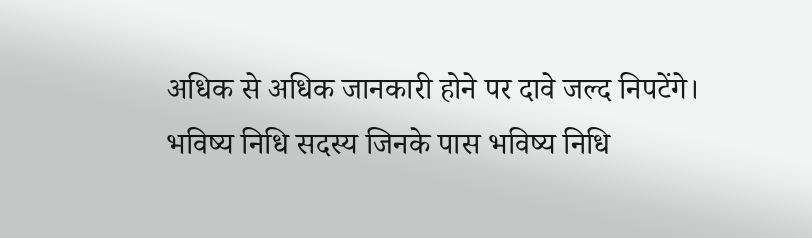अधिक से अधिक जानकारी होने पर दावे जल्द निपटेंगे।
भविष्य निधि सदस्य जिनके पास भविष्य निधि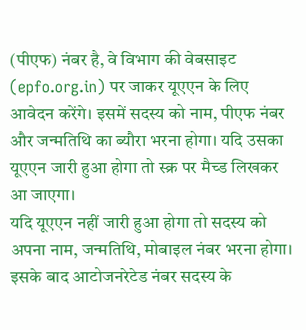(पीएफ) नंबर है, वे विभाग की वेबसाइट (epfo.org.in) पर जाकर यूएएन के लिए आवेदन करेंगे। इसमें सदस्य को नाम, पीएफ नंबर और जन्मतिथि का ब्यौरा भरना होगा। यदि उसका यूएएन जारी हुआ होगा तो स्क्र पर मैच्ड लिखकर आ जाएगा।
यदि यूएएन नहीं जारी हुआ होगा तो सदस्य को अपना नाम, जन्मतिथि, मोबाइल नंबर भरना होगा। इसके बाद आटोजनरेटेड नंबर सदस्य के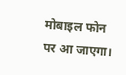मोबाइल फोन पर आ जाएगा।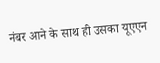नंबर आने के साथ ही उसका यूएएन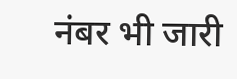नंबर भी जारी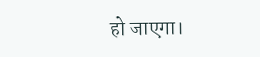हो जाएगा।